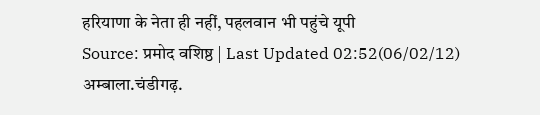हरियाणा के नेता ही नहीं, पहलवान भी पहुंचे यूपी
Source: प्रमोद वशिष्ठ | Last Updated 02:52(06/02/12)
अम्बाला.चंडीगढ़.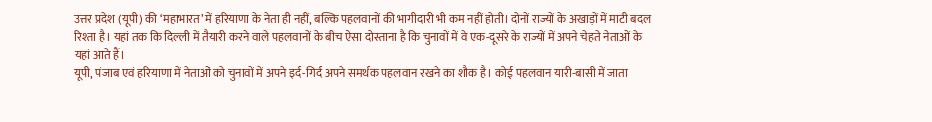उत्तर प्रदेश (यूपी) की ‘महाभारत’ में हरियाणा के नेता ही नहीं, बल्कि पहलवानों की भागीदारी भी कम नहीं होती। दोनों राज्यों के अखाड़ों में माटी बदल रिश्ता है। यहां तक कि दिल्ली में तैयारी करने वाले पहलवानों के बीच ऐसा दोस्ताना है कि चुनावों में वे एक-दूसरे के राज्यों में अपने चेहते नेताओं के यहां आते हैं।
यूपी, पंजाब एवं हरियाणा में नेताओं को चुनावों में अपने इर्द-गिर्द अपने समर्थक पहलवान रखने का शौक है। कोई पहलवान यारी-बासी में जाता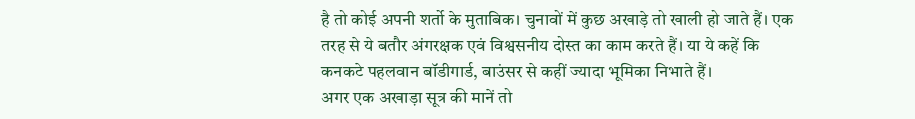है तो कोई अपनी शर्तो के मुताबिक। चुनावों में कुछ अखाड़े तो खाली हो जाते हैं। एक तरह से ये बतौर अंगरक्षक एवं विश्वसनीय दोस्त का काम करते हैं। या ये कहें कि कनकटे पहलवान बॉडीगार्ड, बाउंसर से कहीं ज्यादा भूमिका निभाते हैं।
अगर एक अखाड़ा सूत्र की मानें तो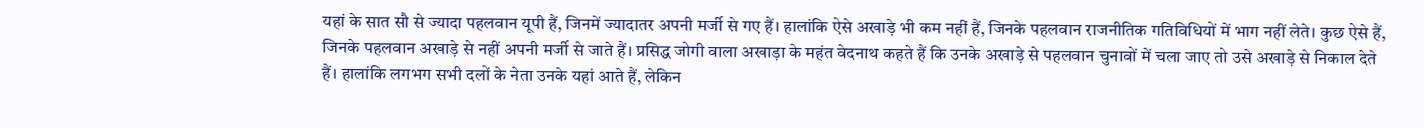यहां के सात सौ से ज्यादा पहलवान यूपी हैं, जिनमें ज्यादातर अपनी मर्जी से गए हैं। हालांकि ऐसे अखाड़े भी कम नहीं हैं, जिनके पहलवान राजनीतिक गतिविधियों में भाग नहीं लेते। कुछ ऐसे हैं, जिनके पहलवान अखाड़े से नहीं अपनी मर्जी से जाते हैं। प्रसिद्ध जोगी वाला अखाड़ा के महंत वेदनाथ कहते हैं कि उनके अखाड़े से पहलवान चुनावों में चला जाए तो उसे अखाड़े से निकाल देते हैं। हालांकि लगभग सभी दलों के नेता उनके यहां आते हैं, लेकिन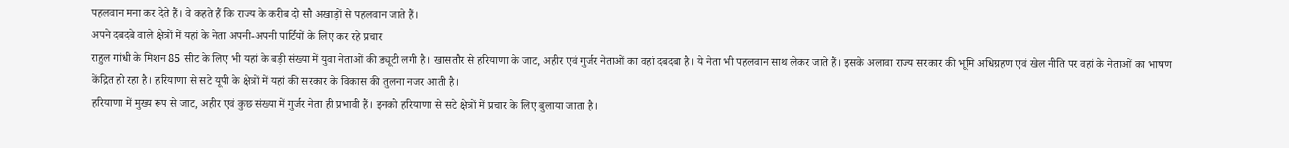पहलवान मना कर देते हैं। वे कहते हैं कि राज्य के करीब दो सौ अखाड़ों से पहलवान जाते हैं।
अपने दबदबे वाले क्षेत्रों में यहां के नेता अपनी-अपनी पार्टियों के लिए कर रहे प्रचार
राहुल गांधी के मिशन 85 सीट के लिए भी यहां के बड़ी संख्या में युवा नेताओं की ड्यूटी लगी है। खासतौर से हरियाणा के जाट, अहीर एवं गुर्जर नेताओं का वहां दबदबा है। ये नेता भी पहलवान साथ लेकर जाते हैं। इसके अलावा राज्य सरकार की भूमि अधिग्रहण एवं खेल नीति पर वहां के नेताओं का भाषण केंद्रित हो रहा है। हरियाणा से सटे यूपी के क्षेत्रों में यहां की सरकार के विकास की तुलना नजर आती है।
हरियाणा में मुख्य रूप से जाट, अहीर एवं कुछ संख्या में गुर्जर नेता ही प्रभावी हैं। इनको हरियाणा से सटे क्षेत्रों में प्रचार के लिए बुलाया जाता है।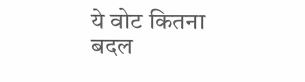ये वोट कितना बदल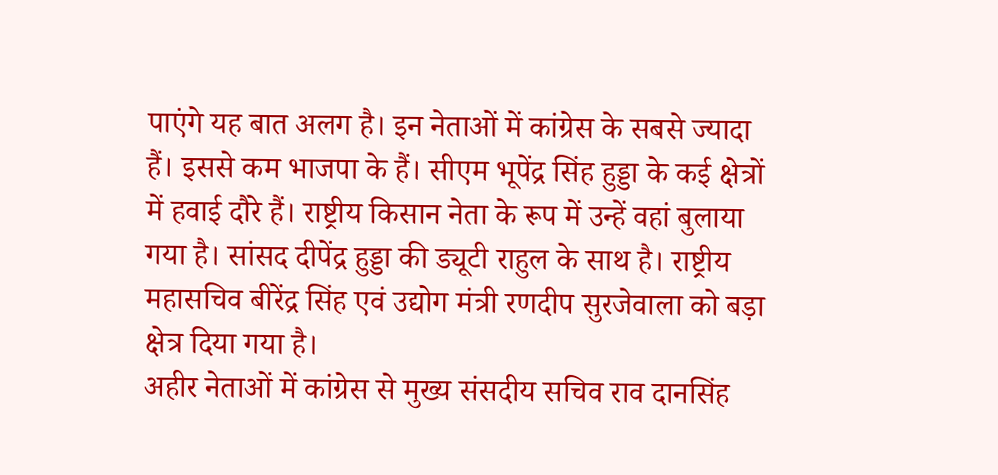पाएंगे यह बात अलग है। इन नेताओं में कांग्रेस के सबसे ज्यादा हैं। इससे कम भाजपा के हैं। सीएम भूपेंद्र सिंह हुड्डा के कई क्षेत्रों में हवाई दौरे हैं। राष्ट्रीय किसान नेता के रूप में उन्हें वहां बुलाया गया है। सांसद दीपेंद्र हुड्डा की ड्यूटी राहुल के साथ है। राष्ट्रीय महासचिव बीरेंद्र सिंह एवं उद्योग मंत्री रणदीप सुरजेवाला को बड़ा क्षेत्र दिया गया है।
अहीर नेताओं में कांग्रेस से मुख्य संसदीय सचिव राव दानसिंह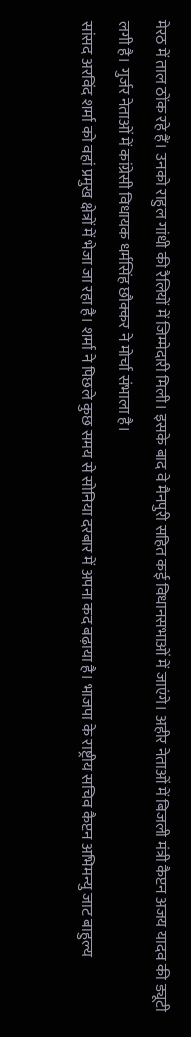मेरठ में ताल ठोंक रहे हैं। उनको राहुल गांधी की रैलियों में जिम्मेदारी मिली। इसके बाद वे मैनपुरी सहित कई विधानसभाओं में जाएंगे। अहीर नेताओं में बिजली मंत्री कैप्टन अजय यादव की ड्यूटी लगी है। गुर्जर नेताओं में कांग्रेसी विधायक धर्मसिंह छौक्कर ने मोर्चा संभाला है।
सांसद अरविंद शर्मा को वहां प्रमुख क्षेत्रों में भेजा जा रहा है। शर्मा ने पिछले कुछ समय से सोनिया दरबार में अपना कद बढ़ाया है। भाजपा के राष्ट्रीय सचिव कैप्टन अभिमन्यु जाट बाहुल्य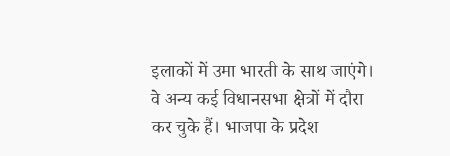इलाकों में उमा भारती के साथ जाएंगे। वे अन्य कई विधानसभा क्षेत्रों में दौरा कर चुके हैं। भाजपा के प्रदेश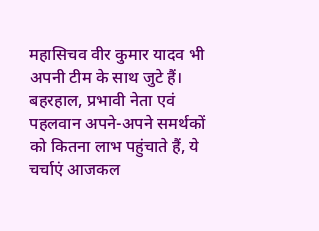महासिचव वीर कुमार यादव भी अपनी टीम के साथ जुटे हैं।
बहरहाल, प्रभावी नेता एवं पहलवान अपने-अपने समर्थकों को कितना लाभ पहुंचाते हैं, ये चर्चाएं आजकल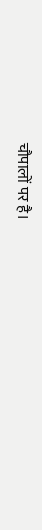चौपालों पर है।